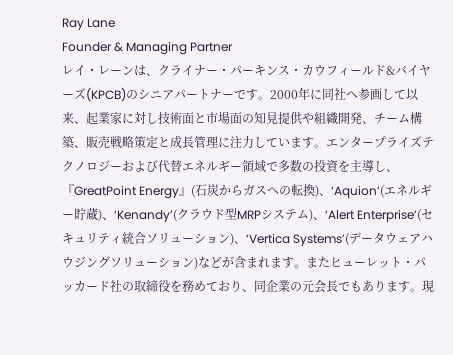Ray Lane
Founder & Managing Partner
レイ・レーンは、クライナー・パーキンス・カウフィールド&バイヤーズ(KPCB)のシニアパートナーです。2000年に同社へ参画して以来、起業家に対し技術面と市場面の知見提供や組織開発、チーム構築、販売戦略策定と成長管理に注力しています。エンタープライズテクノロジーおよび代替エネルギー領域で多数の投資を主導し、『GreatPoint Energy』(石炭からガスへの転換)、‘Aquion’(エネルギー貯蔵)、‘Kenandy’(クラウド型MRPシステム)、‘Alert Enterprise’(セキュリティ統合ソリューション)、‘Vertica Systems’(データウェアハウジングソリューション)などが含まれます。またヒューレット・パッカード社の取締役を務めており、同企業の元会長でもあります。現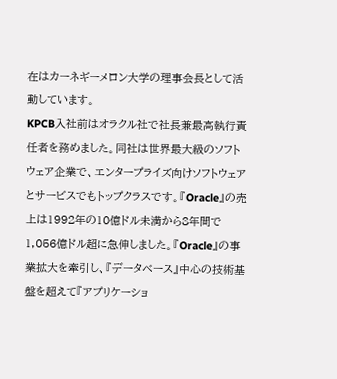在はカーネギーメロン大学の理事会長として活動しています。
KPCB入社前はオラクル社で社長兼最高執行責任者を務めました。同社は世界最大級のソフトウェア企業で、エンタープライズ向けソフトウェアとサービスでもトップクラスです。『Oracle』の売上は1992年の10億ドル未満から8年間で1,056億ドル超に急伸しました。『Oracle』の事業拡大を牽引し、『データベース』中心の技術基盤を超えて『アプリケーショ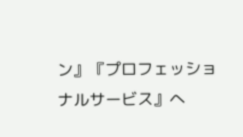ン』『プロフェッショナルサービス』へ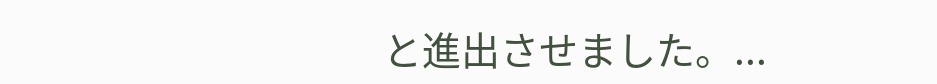と進出させました。...